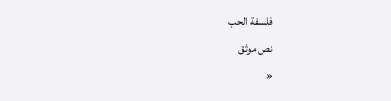فلسفة الحب
نص موثق
«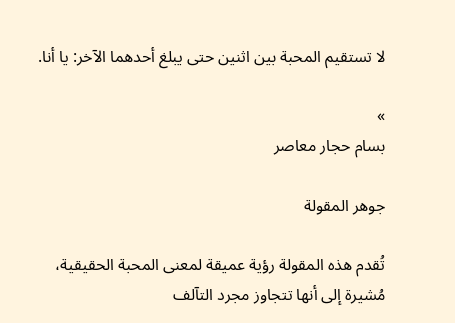لا تستقيم المحبة بين اثنين حتى يبلغ أحدهما الآخر: يا أنا.

»
بسام حجار معاصر

جوهر المقولة

تُقدم هذه المقولة رؤية عميقة لمعنى المحبة الحقيقية، مُشيرة إلى أنها تتجاوز مجرد التآلف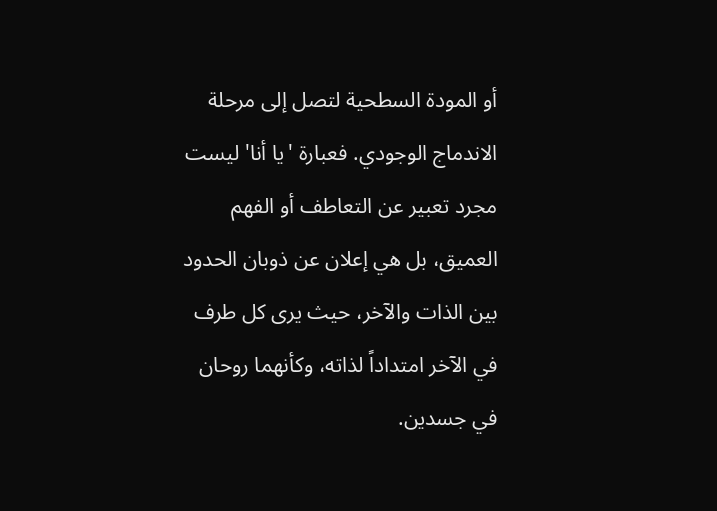أو المودة السطحية لتصل إلى مرحلة الاندماج الوجودي. فعبارة 'يا أنا' ليست مجرد تعبير عن التعاطف أو الفهم العميق، بل هي إعلان عن ذوبان الحدود بين الذات والآخر، حيث يرى كل طرف في الآخر امتداداً لذاته، وكأنهما روحان في جسدين.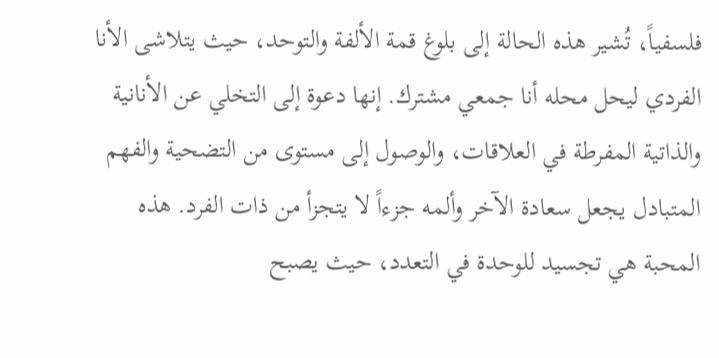فلسفياً، تُشير هذه الحالة إلى بلوغ قمة الألفة والتوحد، حيث يتلاشى الأنا الفردي ليحل محله أنا جمعي مشترك. إنها دعوة إلى التخلي عن الأنانية والذاتية المفرطة في العلاقات، والوصول إلى مستوى من التضحية والفهم المتبادل يجعل سعادة الآخر وألمه جزءاً لا يتجزأ من ذات الفرد. هذه المحبة هي تجسيد للوحدة في التعدد، حيث يصبح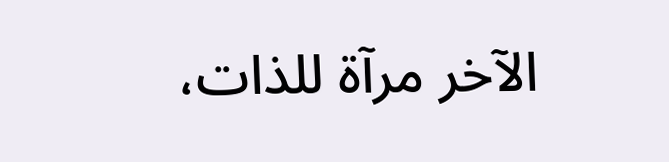الآخر مرآة للذات،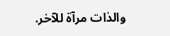والذات مرآة للآخر.